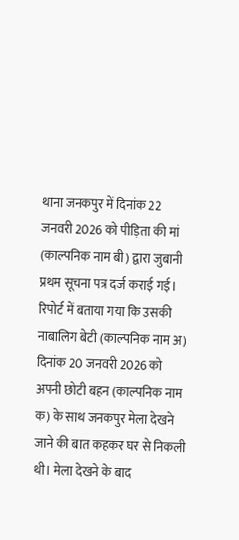थाना जनकपुर में दिनांक 22 जनवरी 2026 को पीड़िता की मां (काल्पनिक नाम बी) द्वारा जुबानी प्रथम सूचना पत्र दर्ज कराई गई। रिपोर्ट में बताया गया कि उसकी नाबालिग बेटी (काल्पनिक नाम अ) दिनांक 20 जनवरी 2026 को अपनी छोटी बहन (काल्पनिक नाम क) के साथ जनकपुर मेला देखने जाने की बात कहकर घर से निकली थी। मेला देखने के बाद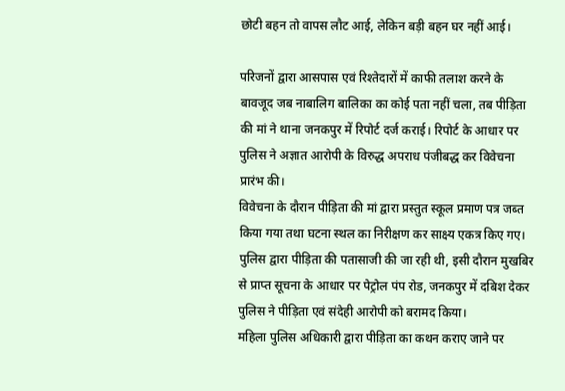छोटी बहन तो वापस लौट आई, लेकिन बड़ी बहन घर नहीं आई।

परिजनों द्वारा आसपास एवं रिश्तेदारों में काफी तलाश करने के बावजूद जब नाबालिग बालिका का कोई पता नहीं चला, तब पीड़िता की मां ने थाना जनकपुर में रिपोर्ट दर्ज कराई। रिपोर्ट के आधार पर पुलिस ने अज्ञात आरोपी के विरुद्ध अपराध पंजीबद्ध कर विवेचना प्रारंभ की।
विवेचना के दौरान पीड़िता की मां द्वारा प्रस्तुत स्कूल प्रमाण पत्र जब्त किया गया तथा घटना स्थल का निरीक्षण कर साक्ष्य एकत्र किए गए। पुलिस द्वारा पीड़िता की पतासाजी की जा रही थी, इसी दौरान मुखबिर से प्राप्त सूचना के आधार पर पेट्रोल पंप रोड, जनकपुर में दबिश देकर पुलिस ने पीड़िता एवं संदेही आरोपी को बरामद किया।
महिला पुलिस अधिकारी द्वारा पीड़िता का कथन कराए जाने पर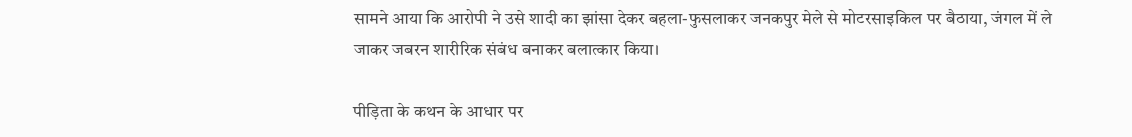सामने आया कि आरोपी ने उसे शादी का झांसा देकर बहला-फुसलाकर जनकपुर मेले से मोटरसाइकिल पर बैठाया, जंगल में ले जाकर जबरन शारीरिक संबंध बनाकर बलात्कार किया।

पीड़िता के कथन के आधार पर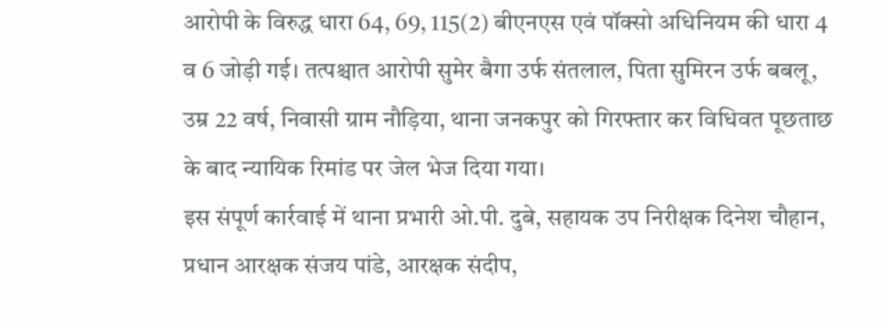आरोपी के विरुद्ध धारा 64, 69, 115(2) बीएनएस एवं पॉक्सो अधिनियम की धारा 4 व 6 जोड़ी गई। तत्पश्चात आरोपी सुमेर बैगा उर्फ संतलाल, पिता सुमिरन उर्फ बबलू, उम्र 22 वर्ष, निवासी ग्राम नौड़िया, थाना जनकपुर को गिरफ्तार कर विधिवत पूछताछ के बाद न्यायिक रिमांड पर जेल भेज दिया गया।
इस संपूर्ण कार्रवाई में थाना प्रभारी ओ.पी. दुबे, सहायक उप निरीक्षक दिनेश चौहान, प्रधान आरक्षक संजय पांडे, आरक्षक संदीप,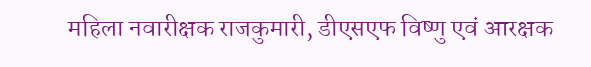महिला नवारीक्षक राजकुमारी, डीएसएफ विष्णु एवं आरक्षक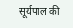सूर्यपाल की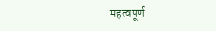महत्वपूर्ण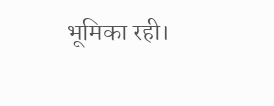भूमिका रही।